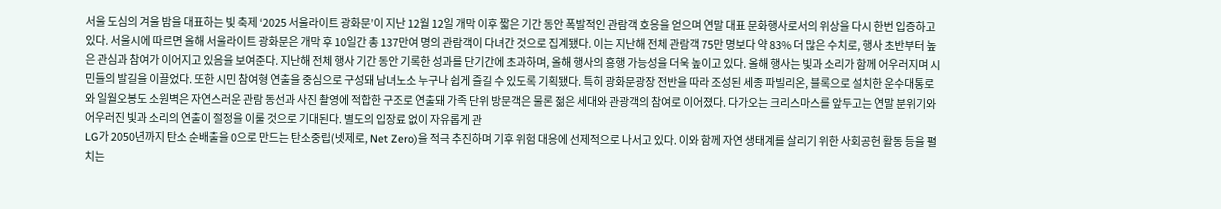서울 도심의 겨울 밤을 대표하는 빛 축제 ‘2025 서울라이트 광화문’이 지난 12월 12일 개막 이후 짧은 기간 동안 폭발적인 관람객 호응을 얻으며 연말 대표 문화행사로서의 위상을 다시 한번 입증하고 있다. 서울시에 따르면 올해 서울라이트 광화문은 개막 후 10일간 총 137만여 명의 관람객이 다녀간 것으로 집계됐다. 이는 지난해 전체 관람객 75만 명보다 약 83% 더 많은 수치로, 행사 초반부터 높은 관심과 참여가 이어지고 있음을 보여준다. 지난해 전체 행사 기간 동안 기록한 성과를 단기간에 초과하며, 올해 행사의 흥행 가능성을 더욱 높이고 있다. 올해 행사는 빛과 소리가 함께 어우러지며 시민들의 발길을 이끌었다. 또한 시민 참여형 연출을 중심으로 구성돼 남녀노소 누구나 쉽게 즐길 수 있도록 기획됐다. 특히 광화문광장 전반을 따라 조성된 세종 파빌리온, 블록으로 설치한 운수대통로와 일월오봉도 소원벽은 자연스러운 관람 동선과 사진 촬영에 적합한 구조로 연출돼 가족 단위 방문객은 물론 젊은 세대와 관광객의 참여로 이어졌다. 다가오는 크리스마스를 앞두고는 연말 분위기와 어우러진 빛과 소리의 연출이 절정을 이룰 것으로 기대된다. 별도의 입장료 없이 자유롭게 관
LG가 2050년까지 탄소 순배출을 0으로 만드는 탄소중립(넷제로, Net Zero)을 적극 추진하며 기후 위험 대응에 선제적으로 나서고 있다. 이와 함께 자연 생태계를 살리기 위한 사회공헌 활동 등을 펼치는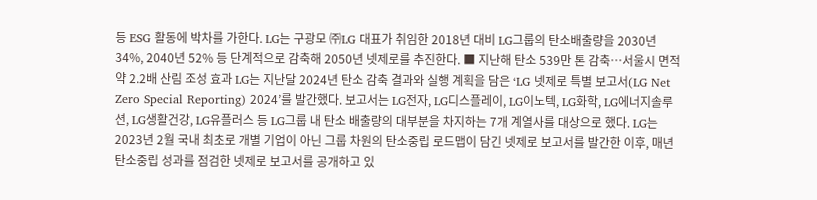등 ESG 활동에 박차를 가한다. LG는 구광모 ㈜LG 대표가 취임한 2018년 대비 LG그룹의 탄소배출량을 2030년 34%, 2040년 52% 등 단계적으로 감축해 2050년 넷제로를 추진한다. ■ 지난해 탄소 539만 톤 감축…서울시 면적 약 2.2배 산림 조성 효과 LG는 지난달 2024년 탄소 감축 결과와 실행 계획을 담은 ‘LG 넷제로 특별 보고서(LG Net Zero Special Reporting) 2024’를 발간했다. 보고서는 LG전자, LG디스플레이, LG이노텍, LG화학, LG에너지솔루션, LG생활건강, LG유플러스 등 LG그룹 내 탄소 배출량의 대부분을 차지하는 7개 계열사를 대상으로 했다. LG는 2023년 2월 국내 최초로 개별 기업이 아닌 그룹 차원의 탄소중립 로드맵이 담긴 넷제로 보고서를 발간한 이후, 매년 탄소중립 성과를 점검한 넷제로 보고서를 공개하고 있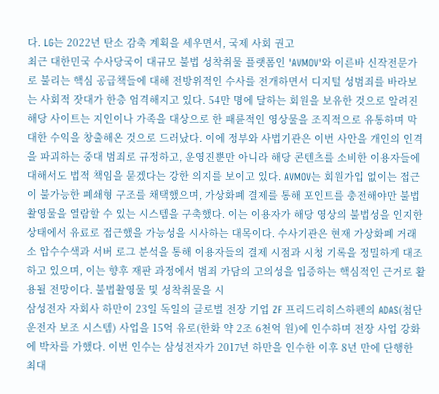다. LG는 2022년 탄소 감축 계획을 세우면서, 국제 사회 권고
최근 대한민국 수사당국이 대규모 불법 성착취물 플랫폼인 'AVMOV'와 이른바 신작전문가로 불리는 핵심 공급책들에 대해 전방위적인 수사를 전개하면서 디지털 성범죄를 바라보는 사회적 잣대가 한층 엄격해지고 있다. 54만 명에 달하는 회원을 보유한 것으로 알려진 해당 사이트는 지인이나 가족을 대상으로 한 패륜적인 영상물을 조직적으로 유통하며 막대한 수익을 창출해온 것으로 드러났다. 이에 정부와 사법기관은 이번 사안을 개인의 인격을 파괴하는 중대 범죄로 규정하고, 운영진뿐만 아니라 해당 콘텐츠를 소비한 이용자들에 대해서도 법적 책임을 묻겠다는 강한 의지를 보이고 있다. AVMOV는 회원가입 없이는 접근이 불가능한 폐쇄형 구조를 채택했으며, 가상화폐 결제를 통해 포인트를 충전해야만 불법촬영물을 열람할 수 있는 시스템을 구축했다. 이는 이용자가 해당 영상의 불법성을 인지한 상태에서 유료로 접근했을 가능성을 시사하는 대목이다. 수사기관은 현재 가상화폐 거래소 압수수색과 서버 로그 분석을 통해 이용자들의 결제 시점과 시청 기록을 정밀하게 대조하고 있으며, 이는 향후 재판 과정에서 범죄 가담의 고의성을 입증하는 핵심적인 근거로 활용될 전망이다. 불법촬영물 및 성착취물을 시
삼성전자 자회사 하만이 23일 독일의 글로벌 전장 기업 ZF 프리드리히스하펜의 ADAS(첨단 운전자 보조 시스템) 사업을 15억 유로(한화 약 2조 6천억 원)에 인수하며 전장 사업 강화에 박차를 가했다. 이번 인수는 삼성전자가 2017년 하만을 인수한 이후 8년 만에 단행한 최대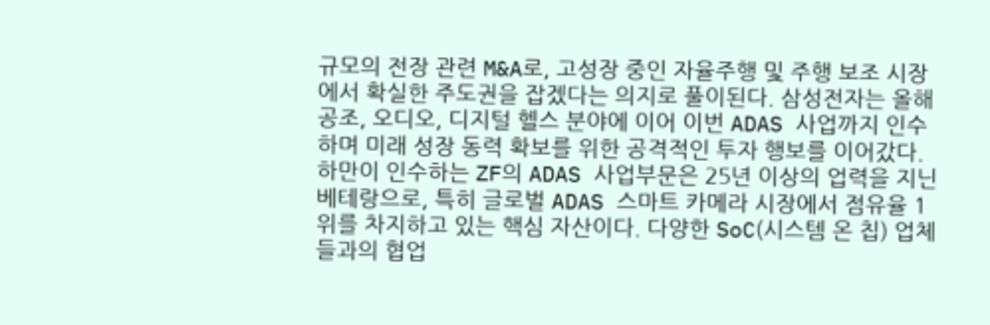규모의 전장 관련 M&A로, 고성장 중인 자율주행 및 주행 보조 시장에서 확실한 주도권을 잡겠다는 의지로 풀이된다. 삼성전자는 올해 공조, 오디오, 디지털 헬스 분야에 이어 이번 ADAS 사업까지 인수하며 미래 성장 동력 확보를 위한 공격적인 투자 행보를 이어갔다. 하만이 인수하는 ZF의 ADAS 사업부문은 25년 이상의 업력을 지닌 베테랑으로, 특히 글로벌 ADAS 스마트 카메라 시장에서 점유율 1위를 차지하고 있는 핵심 자산이다. 다양한 SoC(시스템 온 칩) 업체들과의 협업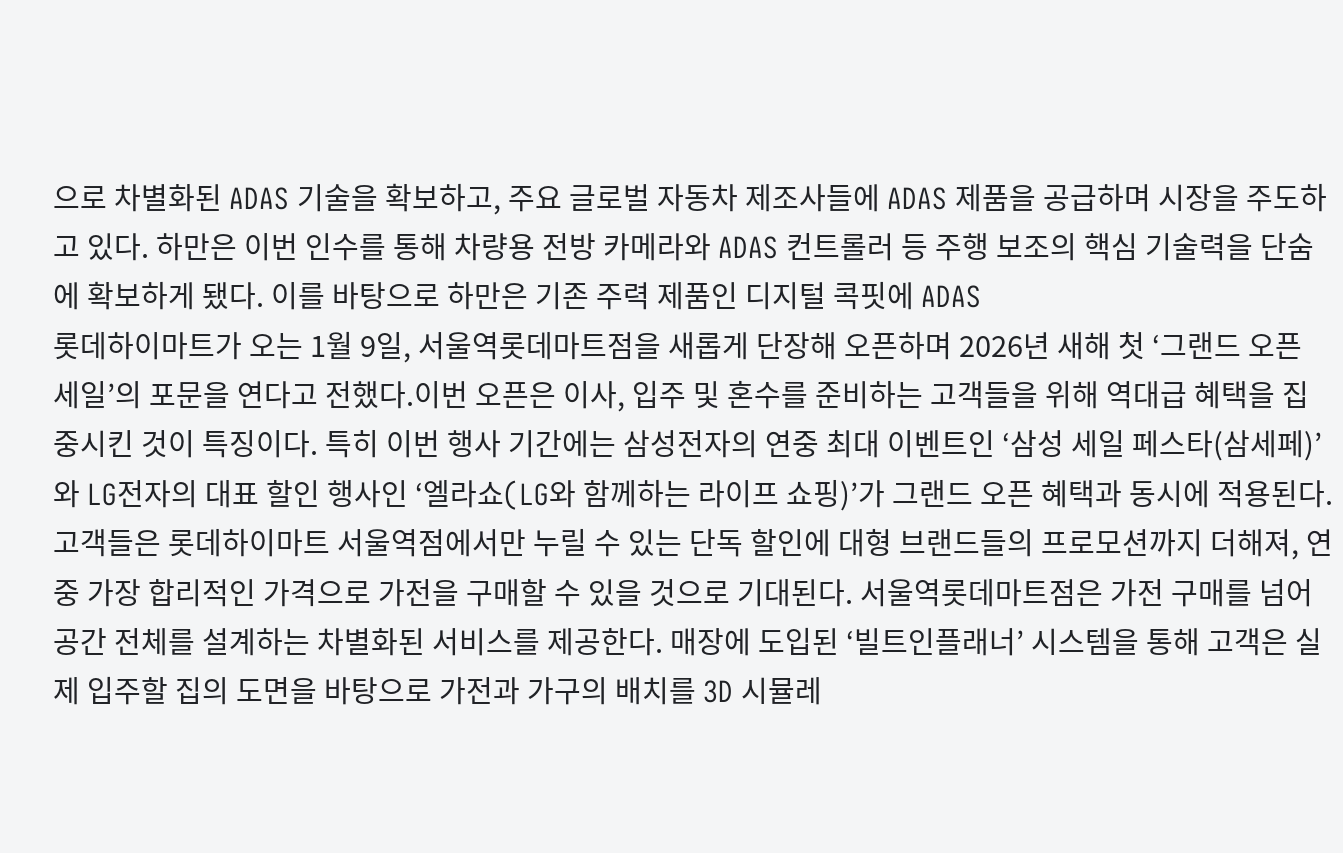으로 차별화된 ADAS 기술을 확보하고, 주요 글로벌 자동차 제조사들에 ADAS 제품을 공급하며 시장을 주도하고 있다. 하만은 이번 인수를 통해 차량용 전방 카메라와 ADAS 컨트롤러 등 주행 보조의 핵심 기술력을 단숨에 확보하게 됐다. 이를 바탕으로 하만은 기존 주력 제품인 디지털 콕핏에 ADAS
롯데하이마트가 오는 1월 9일, 서울역롯데마트점을 새롭게 단장해 오픈하며 2026년 새해 첫 ‘그랜드 오픈 세일’의 포문을 연다고 전했다.이번 오픈은 이사, 입주 및 혼수를 준비하는 고객들을 위해 역대급 혜택을 집중시킨 것이 특징이다. 특히 이번 행사 기간에는 삼성전자의 연중 최대 이벤트인 ‘삼성 세일 페스타(삼세페)’와 LG전자의 대표 할인 행사인 ‘엘라쇼(LG와 함께하는 라이프 쇼핑)’가 그랜드 오픈 혜택과 동시에 적용된다. 고객들은 롯데하이마트 서울역점에서만 누릴 수 있는 단독 할인에 대형 브랜드들의 프로모션까지 더해져, 연중 가장 합리적인 가격으로 가전을 구매할 수 있을 것으로 기대된다. 서울역롯데마트점은 가전 구매를 넘어 공간 전체를 설계하는 차별화된 서비스를 제공한다. 매장에 도입된 ‘빌트인플래너’ 시스템을 통해 고객은 실제 입주할 집의 도면을 바탕으로 가전과 가구의 배치를 3D 시뮬레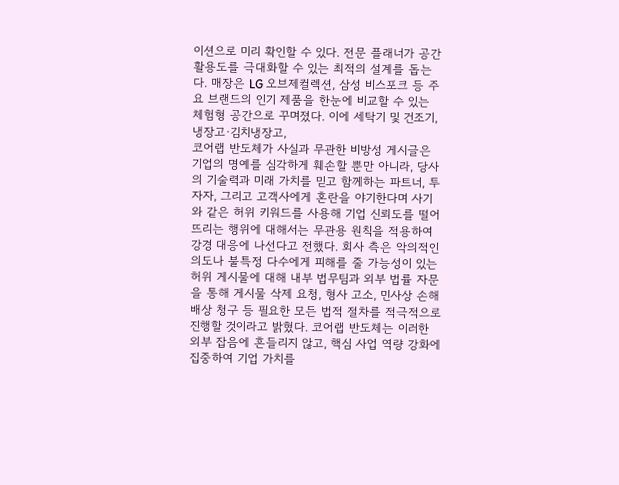이션으로 미리 확인할 수 있다. 전문 플래너가 공간 활용도를 극대화할 수 있는 최적의 설계를 돕는다. 매장은 LG 오브제컬렉션, 삼성 비스포크 등 주요 브랜드의 인기 제품을 한눈에 비교할 수 있는 체험형 공간으로 꾸며졌다. 이에 세탁기 및 건조기, 냉장고·김치냉장고,
코어랩 반도체가 사실과 무관한 비방성 게시글은 기업의 명예를 심각하게 훼손할 뿐만 아니라, 당사의 기술력과 미래 가치를 믿고 함께하는 파트너, 투자자, 그리고 고객사에게 혼란을 야기한다며 사기와 같은 허위 키워드를 사용해 기업 신뢰도를 떨어뜨리는 행위에 대해서는 무관용 원칙을 적용하여 강경 대응에 나선다고 전했다. 회사 측은 악의적인 의도나 불특정 다수에게 피해를 줄 가능성이 있는 허위 게시물에 대해 내부 법무팀과 외부 법률 자문을 통해 게시물 삭제 요청, 형사 고소, 민사상 손해배상 청구 등 필요한 모든 법적 절차를 적극적으로 진행할 것이라고 밝혔다. 코어랩 반도체는 이러한 외부 잡음에 흔들리지 않고, 핵심 사업 역량 강화에 집중하여 기업 가치를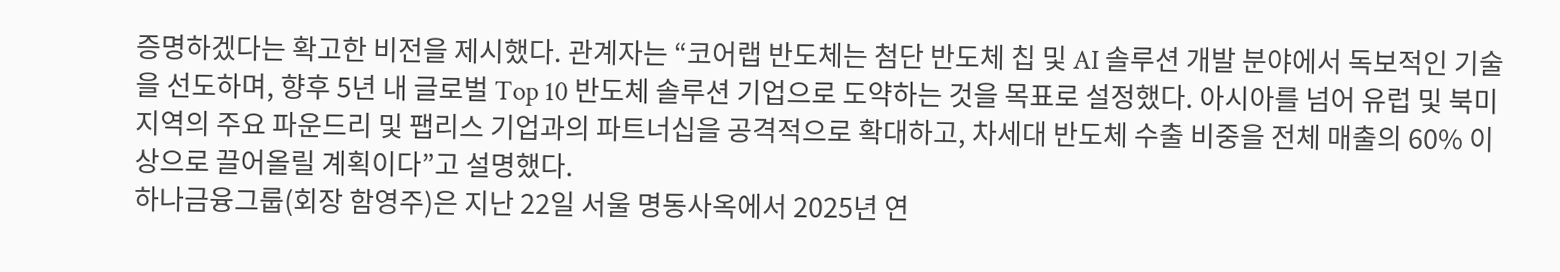증명하겠다는 확고한 비전을 제시했다. 관계자는 “코어랩 반도체는 첨단 반도체 칩 및 AI 솔루션 개발 분야에서 독보적인 기술을 선도하며, 향후 5년 내 글로벌 Top 10 반도체 솔루션 기업으로 도약하는 것을 목표로 설정했다. 아시아를 넘어 유럽 및 북미 지역의 주요 파운드리 및 팹리스 기업과의 파트너십을 공격적으로 확대하고, 차세대 반도체 수출 비중을 전체 매출의 60% 이상으로 끌어올릴 계획이다”고 설명했다.
하나금융그룹(회장 함영주)은 지난 22일 서울 명동사옥에서 2025년 연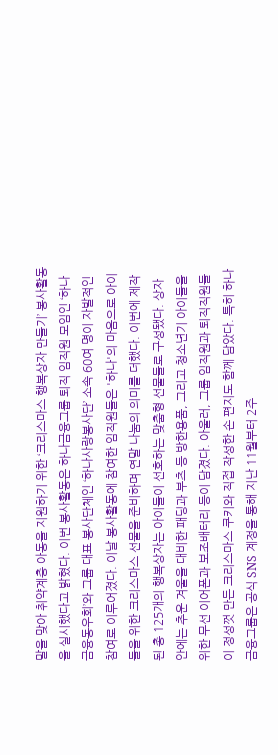말을 맞아 취약계층 아동을 지원하기 위한 ‘크리스마스 행복상자 만들기’ 봉사활동을 실시했다고 밝혔다. 이번 봉사활동은 하나금융그룹 퇴직 임직원 모임인 ‘하나금융동우회’와 그룹 대표 봉사단체인 ‘하나사랑봉사단’ 소속 60여 명이 자발적인 참여로 이루어졌다. 이날 봉사활동에 참여한 임직원들은 '하나'의 마음으로 아이들을 위한 크리스마스 선물을 준비하며 연말 나눔의 의미를 더했다. 이번에 제작된 총 125개의 행복상자는 아이들이 선호하는 맞춤형 선물들로 구성됐다. 상자 안에는 추운 겨울을 대비한 패딩과 부츠 등 방한용품, 그리고 청소년기 아이들을 위한 무선 이어폰과 보조배터리 등이 담겼다. 아울러, 그룹 임직원과 퇴직직원들이 정성껏 만든 크리스마스 쿠키와 직접 작성한 손 편지도 함께 담았다. 특히 하나금융그룹은 공식 SNS 계정을 통해 지난 11월부터 2주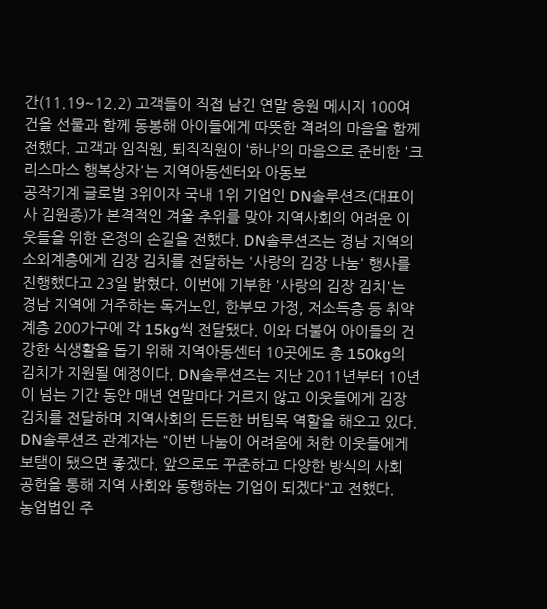간(11.19~12.2) 고객들이 직접 남긴 연말 응원 메시지 100여 건을 선물과 함께 동봉해 아이들에게 따뜻한 격려의 마음을 함께 전했다. 고객과 임직원, 퇴직직원이 ‘하나’의 마음으로 준비한 '크리스마스 행복상자'는 지역아동센터와 아동보
공작기계 글로벌 3위이자 국내 1위 기업인 DN솔루션즈(대표이사 김원종)가 본격적인 겨울 추위를 맞아 지역사회의 어려운 이웃들을 위한 온정의 손길을 전했다. DN솔루션즈는 경남 지역의 소외계층에게 김장 김치를 전달하는 '사랑의 김장 나눔' 행사를 진행했다고 23일 밝혔다. 이번에 기부한 '사랑의 김장 김치'는 경남 지역에 거주하는 독거노인, 한부모 가정, 저소득층 등 취약계층 200가구에 각 15kg씩 전달됐다. 이와 더불어 아이들의 건강한 식생활을 돕기 위해 지역아동센터 10곳에도 총 150kg의 김치가 지원될 예정이다. DN솔루션즈는 지난 2011년부터 10년이 넘는 기간 동안 매년 연말마다 거르지 않고 이웃들에게 김장 김치를 전달하며 지역사회의 든든한 버팀목 역할을 해오고 있다. DN솔루션즈 관계자는 "이번 나눔이 어려움에 처한 이웃들에게 보탬이 됐으면 좋겠다. 앞으로도 꾸준하고 다양한 방식의 사회 공헌을 통해 지역 사회와 동행하는 기업이 되겠다"고 전했다.
농업법인 주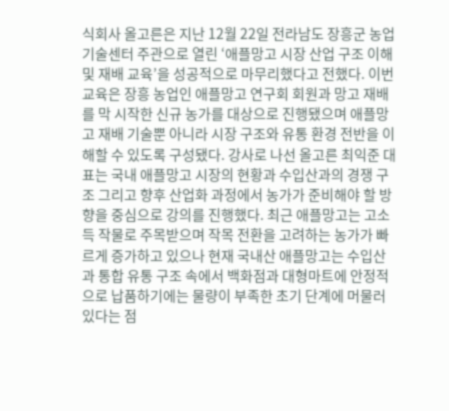식회사 올고른은 지난 12월 22일 전라남도 장흥군 농업기술센터 주관으로 열린 ‘애플망고 시장 산업 구조 이해 및 재배 교육’을 성공적으로 마무리했다고 전했다. 이번 교육은 장흥 농업인 애플망고 연구회 회원과 망고 재배를 막 시작한 신규 농가를 대상으로 진행됐으며 애플망고 재배 기술뿐 아니라 시장 구조와 유통 환경 전반을 이해할 수 있도록 구성됐다. 강사로 나선 올고른 최익준 대표는 국내 애플망고 시장의 현황과 수입산과의 경쟁 구조 그리고 향후 산업화 과정에서 농가가 준비해야 할 방향을 중심으로 강의를 진행했다. 최근 애플망고는 고소득 작물로 주목받으며 작목 전환을 고려하는 농가가 빠르게 증가하고 있으나 현재 국내산 애플망고는 수입산과 통합 유통 구조 속에서 백화점과 대형마트에 안정적으로 납품하기에는 물량이 부족한 초기 단계에 머물러 있다는 점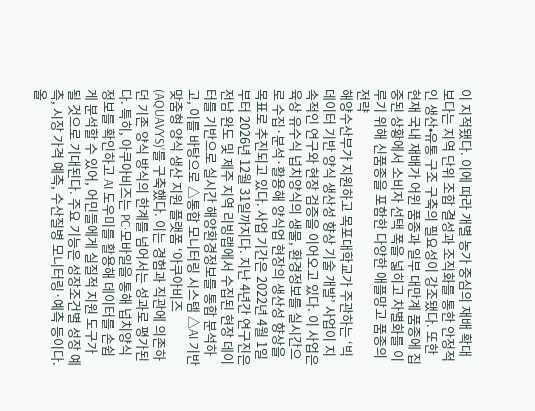이 지적됐다. 이에 따라 개별 농가 중심의 재배 확대보다는 지역 단위 조합 결성과 조직화를 통한 안정적인 생산•유통 구조 구축의 필요성이 강조됐다. 또한 현재 국내 재배가 어윈 품종과 일부 대만계 품종에 집중된 상황에서 소비자 선택 폭을 넓히고 차별화를 이루기 위해 신품종을 포함한 다양한 애플망고 품종의 전략
해양수산부가 지원하고 목포대학교가 주관하는 ‘빅데이터 기반 양식 생산성 향상 기술 개발’ 사업이 지속적인 연구와 현장 검증을 이어오고 있다. 이 사업은 육상 유수식 넙치양식의 생물, 환경정보를 실시간으로 수집·분석·활용해 양식업 현장의 생산성 향상을 목표로 추진되고 있다. 사업 기간은 2022년 4월 1일부터 2026년 12월 31일까지다. 지난 4년간 연구진은 전남 완도 및 제주 지역 리빙랩에서 수집된 현장 데이터를 기반으로 실시간 해양환경정보를 통합 분석하고, 이를 바탕으로 △통합 모니터링 시스템 △AI 기반 맞춤형 양식 생산 지원 플랫폼 ‘아쿠아비즈(AQUAVYS)’를 구축했다. 이는 경험과 직관에 의존하던 기존 양식 방식의 한계를 넘어서는 성과로 평가된다. 특히, 아쿠아비즈는 PC·모바일을 통해 넙치양식 정보를 확인하고 AI 도우미를 활용해 데이터를 손쉽게 분석할 수 있어, 어민들에게 실질적 지원 도구가 될 것으로 기대된다. 주요 기능은 성장조건별 성장 예측, 시장 가격 예측, 수산질병 모니터링·예측 등이다. 올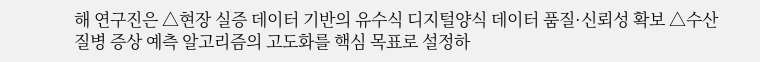해 연구진은 △현장 실증 데이터 기반의 유수식 디지털양식 데이터 품질·신뢰성 확보 △수산질병 증상 예측 알고리즘의 고도화를 핵심 목표로 설정하